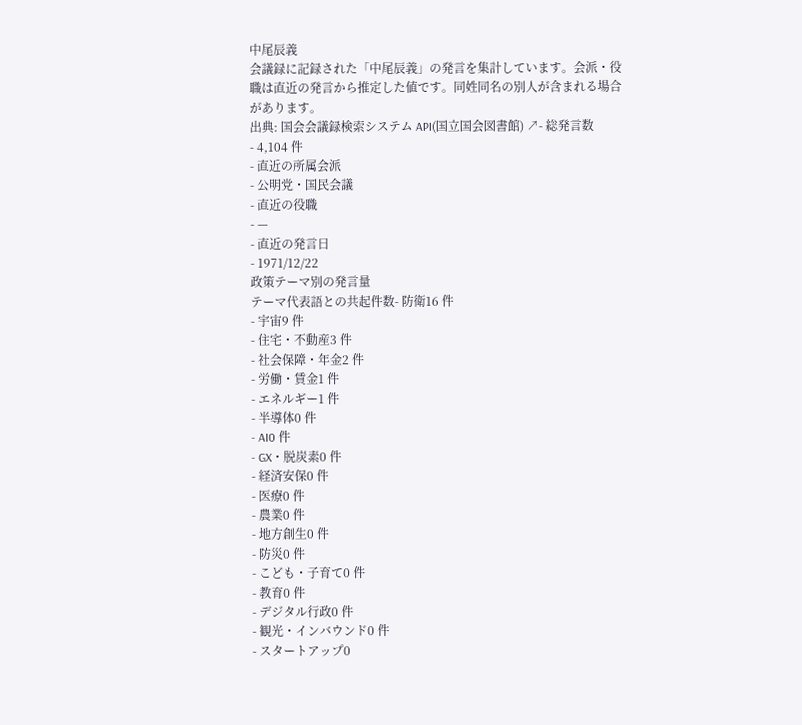中尾辰義
会議録に記録された「中尾辰義」の発言を集計しています。会派・役職は直近の発言から推定した値です。同姓同名の別人が含まれる場合があります。
出典: 国会会議録検索システム API(国立国会図書館) ↗- 総発言数
- 4,104 件
- 直近の所属会派
- 公明党・国民会議
- 直近の役職
- —
- 直近の発言日
- 1971/12/22
政策テーマ別の発言量
テーマ代表語との共起件数- 防衛16 件
- 宇宙9 件
- 住宅・不動産3 件
- 社会保障・年金2 件
- 労働・賃金1 件
- エネルギー1 件
- 半導体0 件
- AI0 件
- GX・脱炭素0 件
- 経済安保0 件
- 医療0 件
- 農業0 件
- 地方創生0 件
- 防災0 件
- こども・子育て0 件
- 教育0 件
- デジタル行政0 件
- 観光・インバウンド0 件
- スタートアップ0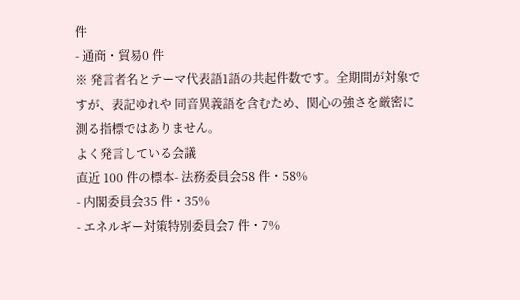件
- 通商・貿易0 件
※ 発言者名とテーマ代表語1語の共起件数です。全期間が対象ですが、表記ゆれや 同音異義語を含むため、関心の強さを厳密に測る指標ではありません。
よく発言している会議
直近 100 件の標本- 法務委員会58 件・58%
- 内閣委員会35 件・35%
- エネルギー対策特別委員会7 件・7%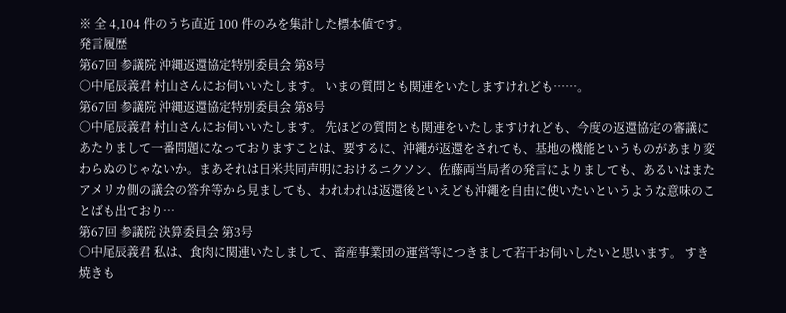※ 全 4,104 件のうち直近 100 件のみを集計した標本値です。
発言履歴
第67回 参議院 沖縄返還協定特別委員会 第8号
○中尾辰義君 村山さんにお伺いいたします。 いまの質問とも関連をいたしますけれども……。
第67回 参議院 沖縄返還協定特別委員会 第8号
○中尾辰義君 村山さんにお伺いいたします。 先ほどの質問とも関連をいたしますけれども、今度の返還協定の審議にあたりまして一番問題になっておりますことは、要するに、沖繩が返還をされても、基地の機能というものがあまり変わらぬのじゃないか。まあそれは日米共同声明におけるニクソン、佐藤両当局者の発言によりましても、あるいはまたアメリカ側の議会の答弁等から見ましても、われわれは返還後といえども沖繩を自由に使いたいというような意味のことばも出ており…
第67回 参議院 決算委員会 第3号
○中尾辰義君 私は、食肉に関連いたしまして、畜産事業団の運営等につきまして若干お伺いしたいと思います。 すき焼きも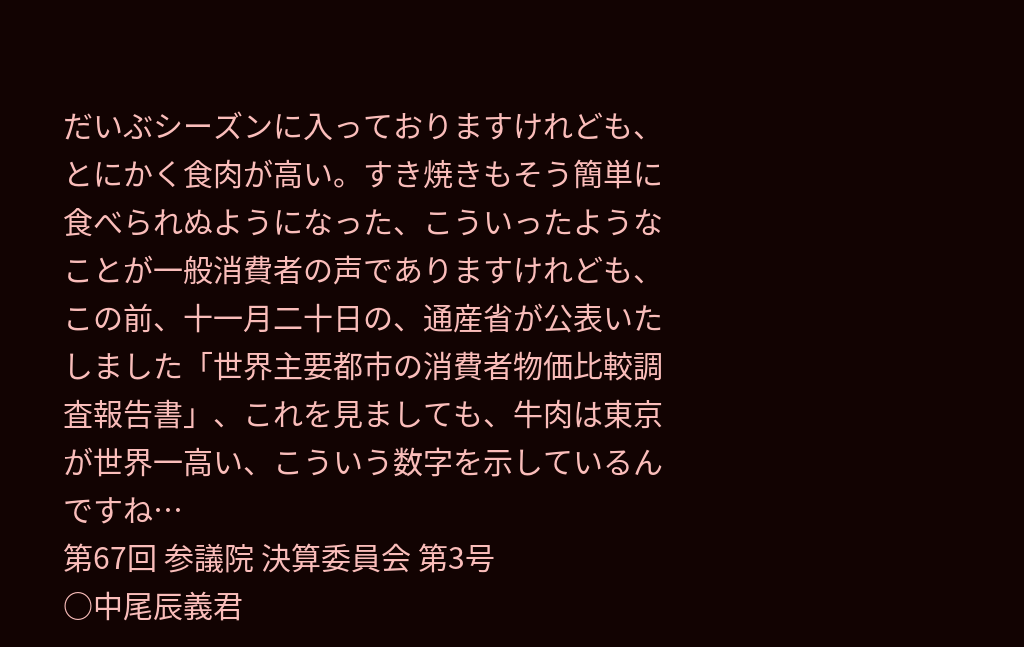だいぶシーズンに入っておりますけれども、とにかく食肉が高い。すき焼きもそう簡単に食べられぬようになった、こういったようなことが一般消費者の声でありますけれども、この前、十一月二十日の、通産省が公表いたしました「世界主要都市の消費者物価比較調査報告書」、これを見ましても、牛肉は東京が世界一高い、こういう数字を示しているんですね…
第67回 参議院 決算委員会 第3号
○中尾辰義君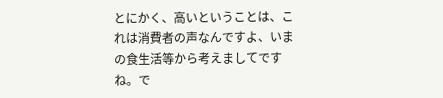とにかく、高いということは、これは消費者の声なんですよ、いまの食生活等から考えましてですね。で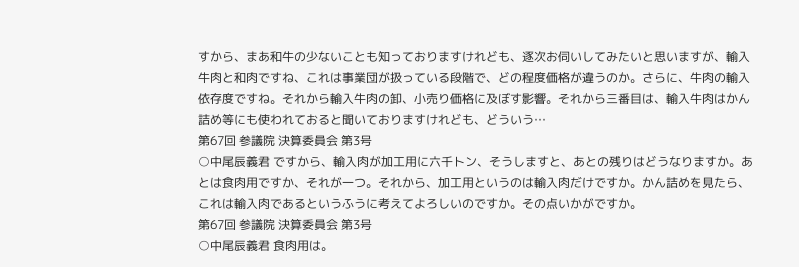すから、まあ和牛の少ないことも知っておりますけれども、逐次お伺いしてみたいと思いますが、輸入牛肉と和肉ですね、これは事業団が扱っている段階で、どの程度価格が違うのか。さらに、牛肉の輸入依存度ですね。それから輸入牛肉の卸、小売り価格に及ぼす影響。それから三番目は、輸入牛肉はかん詰め等にも使われておると聞いておりますけれども、どういう…
第67回 参議院 決算委員会 第3号
○中尾辰義君 ですから、輸入肉が加工用に六千トン、そうしますと、あとの残りはどうなりますか。あとは食肉用ですか、それが一つ。それから、加工用というのは輸入肉だけですか。かん詰めを見たら、これは輸入肉であるというふうに考えてよろしいのですか。その点いかがですか。
第67回 参議院 決算委員会 第3号
○中尾辰義君 食肉用は。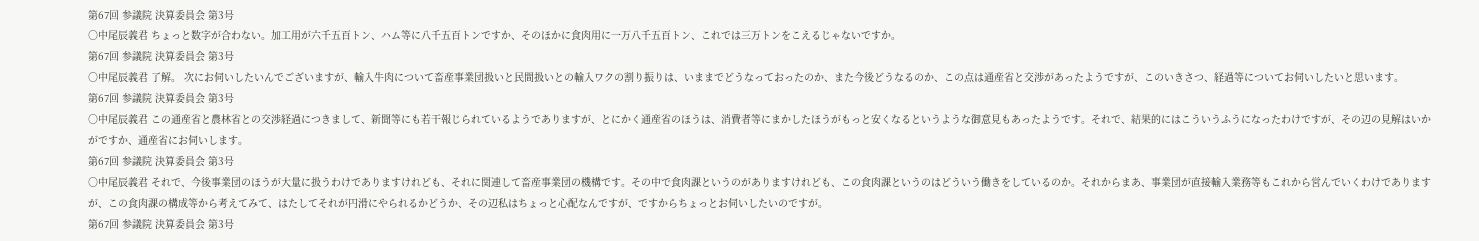第67回 参議院 決算委員会 第3号
○中尾辰義君 ちょっと数字が合わない。加工用が六千五百トン、ハム等に八千五百トンですか、そのほかに食肉用に一万八千五百トン、これでは三万トンをこえるじゃないですか。
第67回 参議院 決算委員会 第3号
○中尾辰義君 了解。 次にお伺いしたいんでございますが、輸入牛肉について畜産事業団扱いと民間扱いとの輸入ワクの割り振りは、いままでどうなっておったのか、また今後どうなるのか、この点は通産省と交渉があったようですが、このいきさつ、経過等についてお伺いしたいと思います。
第67回 参議院 決算委員会 第3号
○中尾辰義君 この通産省と農林省との交渉経過につきまして、新聞等にも若干報じられているようでありますが、とにかく通産省のほうは、消費者等にまかしたほうがもっと安くなるというような御意見もあったようです。それで、結果的にはこういうふうになったわけですが、その辺の見解はいかがですか、通産省にお伺いします。
第67回 参議院 決算委員会 第3号
○中尾辰義君 それで、今後事業団のほうが大量に扱うわけでありますけれども、それに関連して畜産事業団の機構です。その中で食肉課というのがありますけれども、この食肉課というのはどういう働きをしているのか。それからまあ、事業団が直接輸入業務等もこれから営んでいくわけでありますが、この食肉課の構成等から考えてみて、はたしてそれが円滑にやられるかどうか、その辺私はちょっと心配なんですが、ですからちょっとお伺いしたいのですが。
第67回 参議院 決算委員会 第3号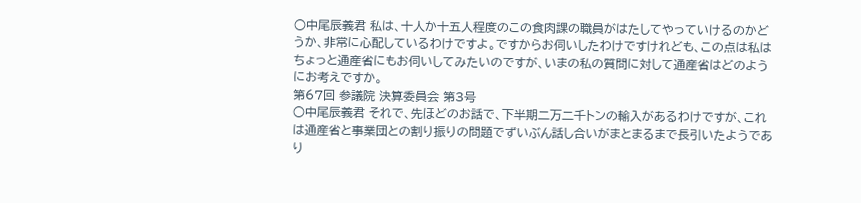○中尾辰義君 私は、十人か十五人程度のこの食肉課の職員がはたしてやっていけるのかどうか、非常に心配しているわけですよ。ですからお伺いしたわけですけれども、この点は私はちょっと通産省にもお伺いしてみたいのですが、いまの私の質問に対して通産省はどのようにお考えですか。
第67回 参議院 決算委員会 第3号
○中尾辰義君 それで、先ほどのお話で、下半期二万二千トンの輸入があるわけですが、これは通産省と事業団との割り振りの問題でずいぶん話し合いがまとまるまで長引いたようであり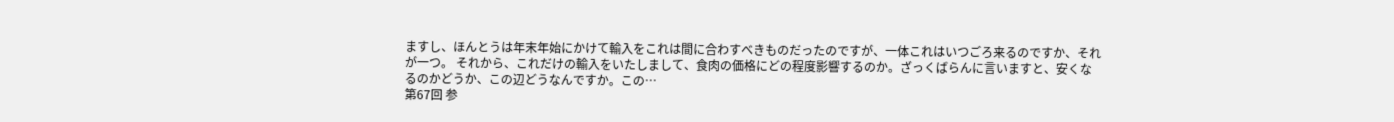ますし、ほんとうは年末年始にかけて輸入をこれは間に合わすべきものだったのですが、一体これはいつごろ来るのですか、それが一つ。 それから、これだけの輸入をいたしまして、食肉の価格にどの程度影響するのか。ざっくばらんに言いますと、安くなるのかどうか、この辺どうなんですか。この…
第67回 参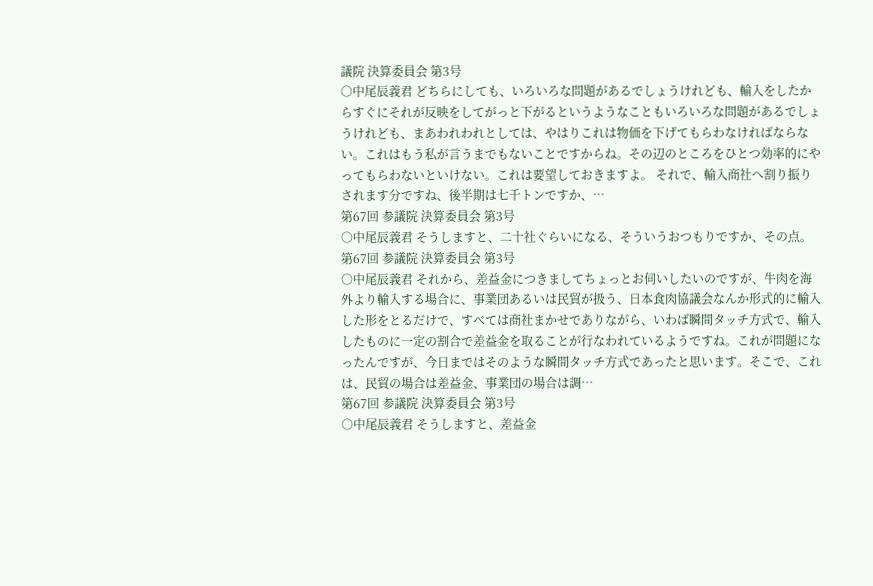議院 決算委員会 第3号
○中尾辰義君 どちらにしても、いろいろな問題があるでしょうけれども、輸入をしたからすぐにそれが反映をしてがっと下がるというようなこともいろいろな問題があるでしょうけれども、まあわれわれとしては、やはりこれは物価を下げてもらわなければならない。これはもう私が言うまでもないことですからね。その辺のところをひとつ効率的にやってもらわないといけない。これは要望しておきますよ。 それで、輸入商社へ割り振りされます分ですね、後半期は七千トンですか、…
第67回 参議院 決算委員会 第3号
○中尾辰義君 そうしますと、二十社ぐらいになる、そういうおつもりですか、その点。
第67回 参議院 決算委員会 第3号
○中尾辰義君 それから、差益金につきましてちょっとお伺いしたいのですが、牛肉を海外より輸入する場合に、事業団あるいは民貿が扱う、日本食肉協議会なんか形式的に輸入した形をとるだけで、すべては商社まかせでありながら、いわば瞬間タッチ方式で、輸入したものに一定の割合で差益金を取ることが行なわれているようですね。これが問題になったんですが、今日まではそのような瞬間タッチ方式であったと思います。そこで、これは、民貿の場合は差益金、事業団の場合は調…
第67回 参議院 決算委員会 第3号
○中尾辰義君 そうしますと、差益金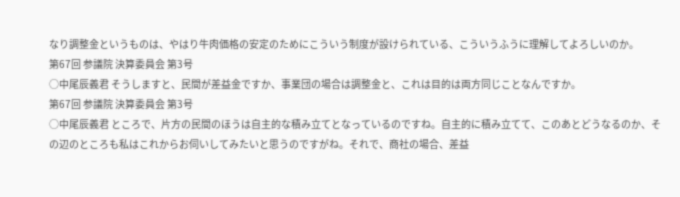なり調整金というものは、やはり牛肉価格の安定のためにこういう制度が設けられている、こういうふうに理解してよろしいのか。
第67回 参議院 決算委員会 第3号
○中尾辰義君 そうしますと、民間が差益金ですか、事業団の場合は調整金と、これは目的は両方同じことなんですか。
第67回 参議院 決算委員会 第3号
○中尾辰義君 ところで、片方の民間のほうは自主的な積み立てとなっているのですね。自主的に積み立てて、このあとどうなるのか、その辺のところも私はこれからお伺いしてみたいと思うのですがね。それで、商社の場合、差益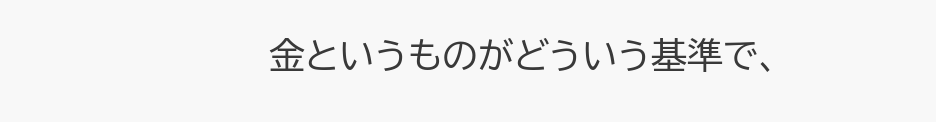金というものがどういう基準で、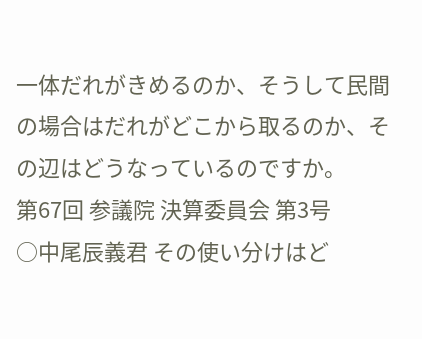一体だれがきめるのか、そうして民間の場合はだれがどこから取るのか、その辺はどうなっているのですか。
第67回 参議院 決算委員会 第3号
○中尾辰義君 その使い分けはど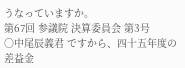うなっていますか。
第67回 参議院 決算委員会 第3号
○中尾辰義君 ですから、四十五年度の差益金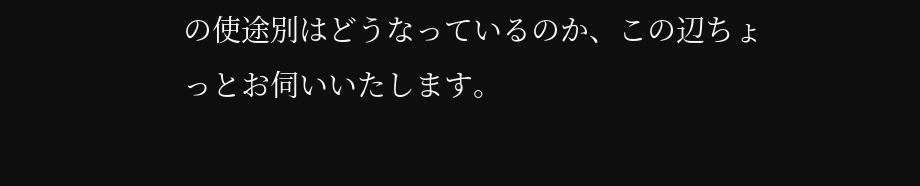の使途別はどうなっているのか、この辺ちょっとお伺いいたします。